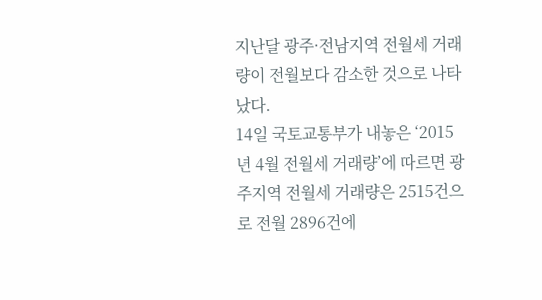지난달 광주·전남지역 전월세 거래량이 전월보다 감소한 것으로 나타났다.
14일 국토교통부가 내놓은 ‘2015년 4월 전월세 거래량’에 따르면 광주지역 전월세 거래량은 2515건으로 전월 2896건에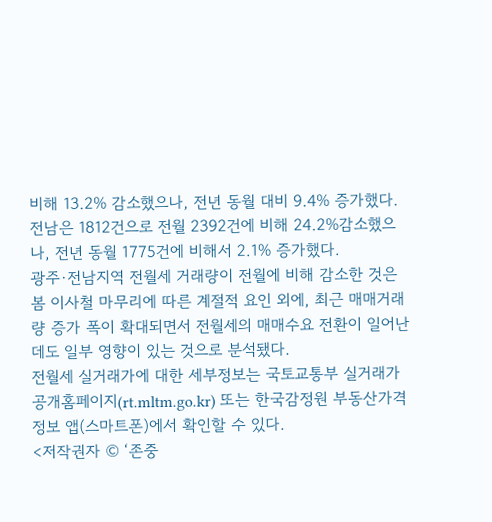비해 13.2% 감소했으나, 전년 동월 대비 9.4% 증가했다.
전남은 1812건으로 전월 2392건에 비해 24.2%감소했으나, 전년 동월 1775건에 비해서 2.1% 증가했다.
광주·전남지역 전월세 거래량이 전월에 비해 감소한 것은 봄 이사철 마무리에 따른 계절적 요인 외에, 최근 매매거래량 증가 폭이 확대되면서 전월세의 매매수요 전환이 일어난 데도 일부 영향이 있는 것으로 분석됐다.
전월세 실거래가에 대한 세부정보는 국토교통부 실거래가 공개홈페이지(rt.mltm.go.kr) 또는 한국감정원 부동산가격정보 앱(스마트폰)에서 확인할 수 있다.
<저작권자 © ‘존중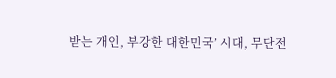받는 개인, 부강한 대한민국’ 시대, 무단전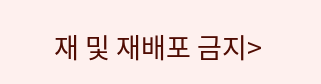재 및 재배포 금지>